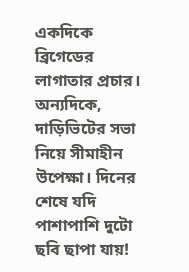একদিকে ব্রিগেডের লাগাতার প্রচার। অন্যদিকে, দাড়িভিটের সভা নিয়ে সীমাহীন উপেক্ষা। দিনের শেষে যদি পাশাপাশি দুটো ছবি ছাপা যায়!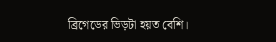ব্রিগেডের ভিড়টা হয়ত বেশি।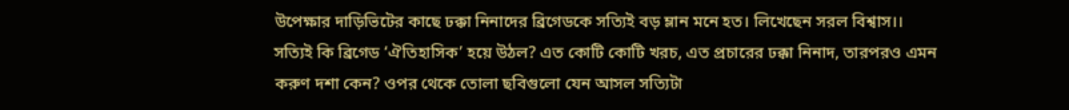উপেক্ষার দাড়িভিটের কাছে ঢক্কা নিনাদের ব্রিগেডকে সত্যিই বড় ম্লান মনে হত। লিখেছেন সরল বিশ্বাস।।
সত্যিই কি ব্রিগেড ‘ঐতিহাসিক’ হয়ে উঠল? এত কোটি কোটি খরচ, এত প্রচারের ঢক্কা নিনাদ, তারপরও এমন করুণ দশা কেন? ওপর থেকে তোলা ছবিগুলো যেন আসল সত্যিটা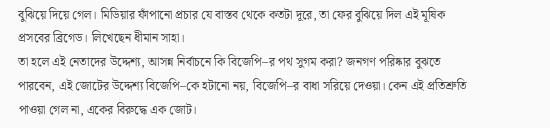বুঝিয়ে দিয়ে গেল। মিডিয়ার ফাঁপানো প্রচার যে বাস্তব থেকে কতটা দূরে, তা ফের বুঝিয়ে দিল এই মূষিক প্রসবের ব্রিগেড। লিখেছেন ধীমান সাহা।
তা হলে এই নেতাদের উদ্দেশ্য, আসন্ন নির্বাচনে কি বিজেপি–র পথ সুগম করা? জনগণ পরিষ্কার বুঝতে পারবেন, এই জোটের উদ্দেশ্য বিজেপি–কে হটানো নয়, বিজেপি–র বাধা সরিয়ে দেওয়া। কেন এই প্রতিশ্রুতি পাওয়া গেল না, একের বিরুদ্ধে এক জোট।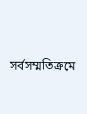সর্বসম্মতিক্রমে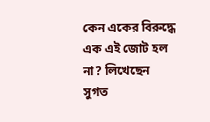কেন একের বিরুদ্ধে এক এই জোট হল না? লিখেছেন সুগত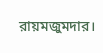রায়মজুমদার।